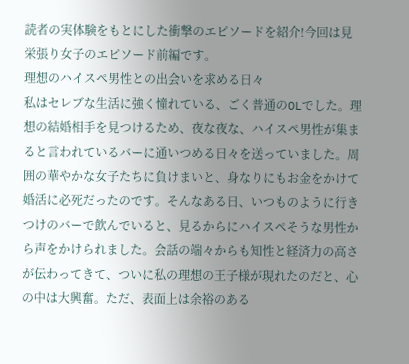読者の実体験をもとにした衝撃のエピソードを紹介!今回は見栄張り女子のエピソード前編です。
理想のハイスペ男性との出会いを求める日々
私はセレブな生活に強く憧れている、ごく普通のOLでした。理想の結婚相手を見つけるため、夜な夜な、ハイスペ男性が集まると言われているバーに通いつめる日々を送っていました。周囲の華やかな女子たちに負けまいと、身なりにもお金をかけて婚活に必死だったのです。そんなある日、いつものように行きつけのバーで飲んでいると、見るからにハイスペそうな男性から声をかけられました。会話の端々からも知性と経済力の高さが伝わってきて、ついに私の理想の王子様が現れたのだと、心の中は大興奮。ただ、表面上は余裕のある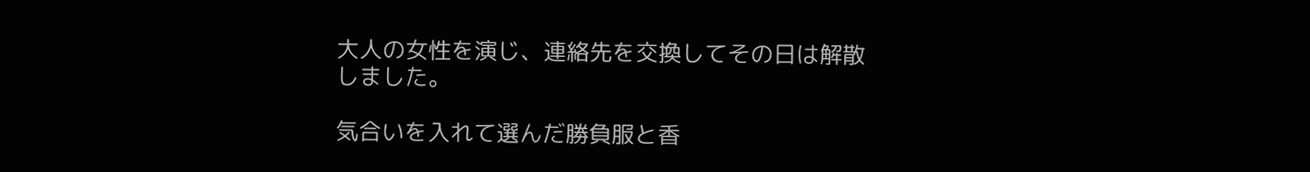大人の女性を演じ、連絡先を交換してその日は解散しました。

気合いを入れて選んだ勝負服と香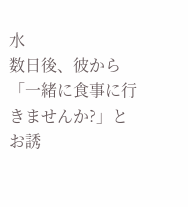水
数日後、彼から「一緒に食事に行きませんか?」とお誘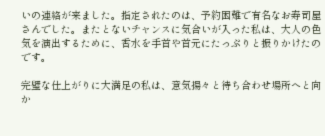いの連絡が来ました。指定されたのは、予約困難で有名なお寿司屋さんでした。またとないチャンスに気合いが入った私は、大人の色気を演出するために、香水を手首や首元にたっぷりと振りかけたのです。

完璧な仕上がりに大満足の私は、意気揚々と待ち合わせ場所へと向か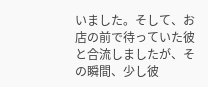いました。そして、お店の前で待っていた彼と合流しましたが、その瞬間、少し彼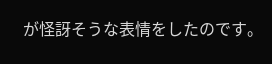が怪訝そうな表情をしたのです。